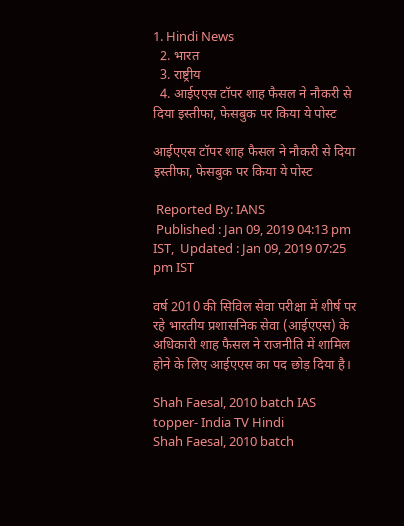1. Hindi News
  2. भारत
  3. राष्ट्रीय
  4. आईएएस टॉपर शाह फैसल ने नौकरी से दिया इस्तीफा, फेसबुक पर किया ये पोस्ट

आईएएस टॉपर शाह फैसल ने नौकरी से दिया इस्तीफा, फेसबुक पर किया ये पोस्ट

 Reported By: IANS
 Published : Jan 09, 2019 04:13 pm IST,  Updated : Jan 09, 2019 07:25 pm IST

वर्ष 2010 की सिविल सेवा परीक्षा में शीर्ष पर रहे भारतीय प्रशासनिक सेवा (आईएएस) के अधिकारी शाह फैसल ने राजनीति में शामिल होने के लिए आईएएस का पद छोड़ दिया है।

Shah Faesal, 2010 batch IAS topper- India TV Hindi
Shah Faesal, 2010 batch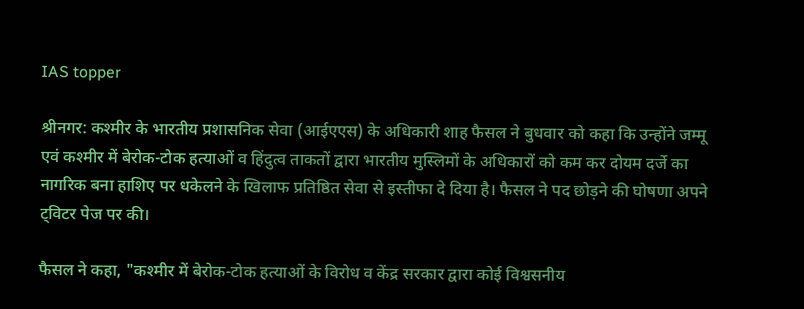IAS topper

श्रीनगर: कश्मीर के भारतीय प्रशासनिक सेवा (आईएएस) के अधिकारी शाह फैसल ने बुधवार को कहा कि उन्होंने जम्मू एवं कश्मीर में बेरोक-टोक हत्याओं व हिंदुत्व ताकतों द्वारा भारतीय मुस्लिमों के अधिकारों को कम कर दोयम दर्जे का नागरिक बना हाशिए पर धकेलने के खिलाफ प्रतिष्ठित सेवा से इस्तीफा दे दिया है। फैसल ने पद छोड़ने की घोषणा अपने ट्विटर पेज पर की।

फैसल ने कहा, "कश्मीर में बेरोक-टोक हत्याओं के विरोध व केंद्र सरकार द्वारा कोई विश्वसनीय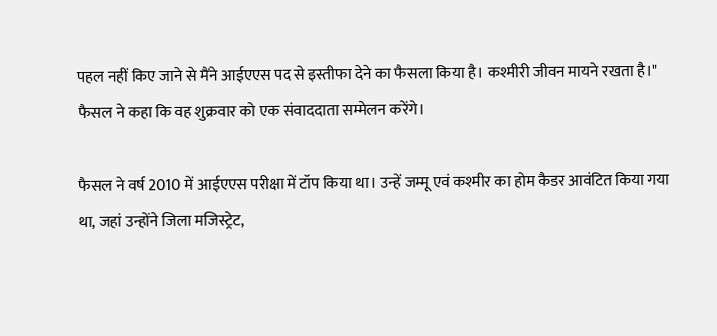पहल नहीं किए जाने से मैंने आईएएस पद से इस्तीफा देने का फैसला किया है। कश्मीरी जीवन मायने रखता है।" फैसल ने कहा कि वह शुक्रवार को एक संवाददाता सम्मेलन करेंगे।

फैसल ने वर्ष 2010 में आईएएस परीक्षा में टॉप किया था। उन्हें जम्मू एवं कश्मीर का होम कैडर आवंटित किया गया था, जहां उन्होंने जिला मजिस्ट्रेट,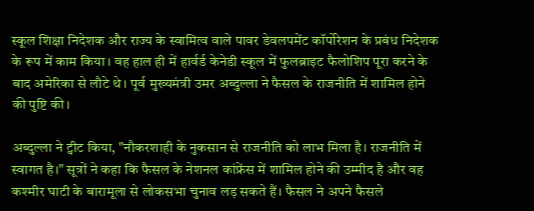स्कूल शिक्षा निदेशक और राज्य के स्वामित्व वाले पावर डेवलपमेंट कॉर्पोरेशन के प्रबंध निदेशक के रूप में काम किया। वह हाल ही में हार्वर्ड केनेडी स्कूल में फुलब्राइट फैलोशिप पूरा करने के बाद अमेरिका से लौटे थे। पूर्व मुख्यमंत्री उमर अब्दुल्ला ने फैसल के राजनीति में शामिल होने की पुष्टि की।

अब्दुल्ला ने ट्वीट किया, "नौकरशाही के नुकसान से राजनीति को लाभ मिला है। राजनीति में स्वागत है।" सूत्रों ने कहा कि फैसल के नेशनल कांफ्रेंस में शामिल होने की उम्मीद है और वह कश्मीर घाटी के बारामूला से लोकसभा चुनाव लड़ सकते हैं। फैसल ने अपने फैसले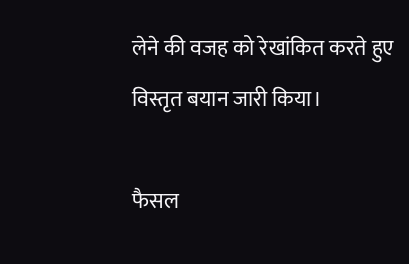लेने की वजह को रेखांकित करते हुए विस्तृत बयान जारी किया।

फैसल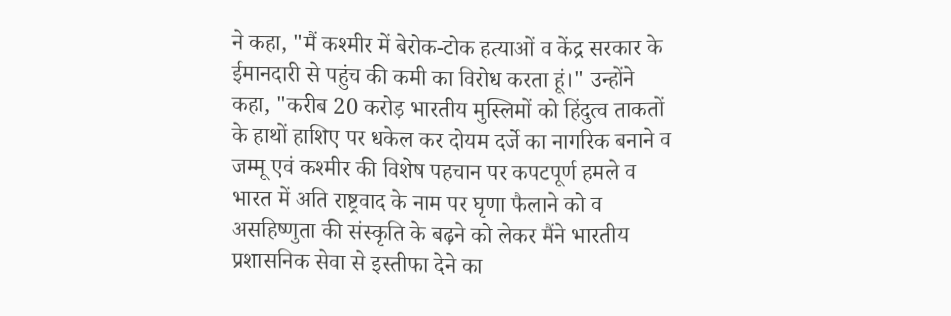ने कहा, "मैं कश्मीर में बेरोक-टोक हत्याओं व केंद्र सरकार के ईमानदारी से पहुंच की कमी का विरोध करता हूं।" उन्होंने कहा, "करीब 20 करोड़ भारतीय मुस्लिमों को हिंदुत्व ताकतों के हाथों हाशिए पर धकेल कर दोयम दर्जे का नागरिक बनाने व जम्मू एवं कश्मीर की विशेष पहचान पर कपटपूर्ण हमले व भारत में अति राष्ट्रवाद के नाम पर घृणा फैलाने को व असहिष्णुता की संस्कृति के बढ़ने को लेकर मैंने भारतीय प्रशासनिक सेवा से इस्तीफा देने का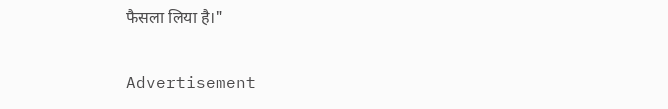फैसला लिया है।"

Advertisement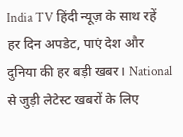India TV हिंदी न्यूज़ के साथ रहें हर दिन अपडेट, पाएं देश और दुनिया की हर बड़ी खबर। National से जुड़ी लेटेस्ट खबरों के लिए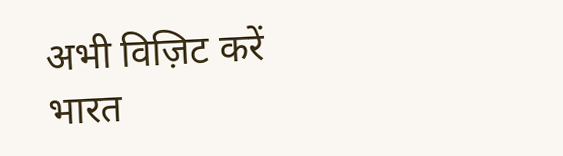अभी विज़िट करें भारत